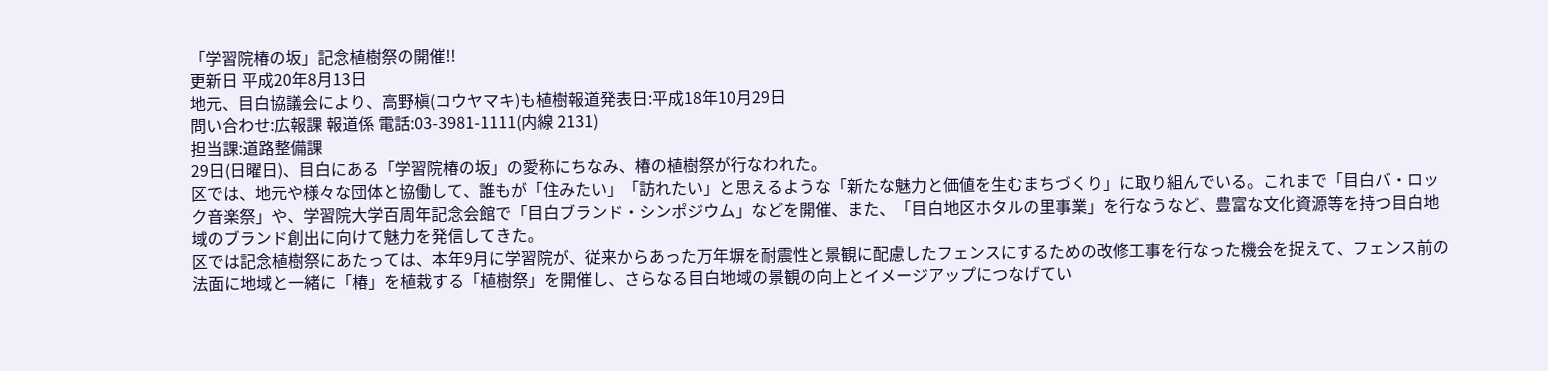「学習院椿の坂」記念植樹祭の開催!!
更新日 平成20年8月13日
地元、目白協議会により、高野槇(コウヤマキ)も植樹報道発表日:平成18年10月29日
問い合わせ:広報課 報道係 電話:03-3981-1111(内線 2131)
担当課:道路整備課
29日(日曜日)、目白にある「学習院椿の坂」の愛称にちなみ、椿の植樹祭が行なわれた。
区では、地元や様々な団体と協働して、誰もが「住みたい」「訪れたい」と思えるような「新たな魅力と価値を生むまちづくり」に取り組んでいる。これまで「目白バ・ロック音楽祭」や、学習院大学百周年記念会館で「目白ブランド・シンポジウム」などを開催、また、「目白地区ホタルの里事業」を行なうなど、豊富な文化資源等を持つ目白地域のブランド創出に向けて魅力を発信してきた。
区では記念植樹祭にあたっては、本年9月に学習院が、従来からあった万年塀を耐震性と景観に配慮したフェンスにするための改修工事を行なった機会を捉えて、フェンス前の法面に地域と一緒に「椿」を植栽する「植樹祭」を開催し、さらなる目白地域の景観の向上とイメージアップにつなげてい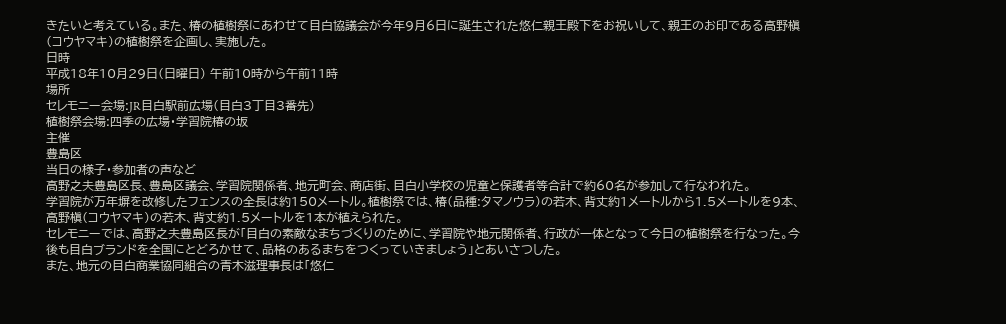きたいと考えている。また、椿の植樹祭にあわせて目白協議会が今年9月6日に誕生された悠仁親王殿下をお祝いして、親王のお印である高野槇(コウヤマキ)の植樹祭を企画し、実施した。
日時
平成18年10月29日(日曜日) 午前10時から午前11時
場所
セレモニー会場:JR目白駅前広場(目白3丁目3番先)
植樹祭会場:四季の広場・学習院椿の坂
主催
豊島区
当日の様子・参加者の声など
高野之夫豊島区長、豊島区議会、学習院関係者、地元町会、商店街、目白小学校の児童と保護者等合計で約60名が参加して行なわれた。
学習院が万年塀を改修したフェンスの全長は約150メートル。植樹祭では、椿(品種:タマノウラ)の若木、背丈約1メートルから1.5メートルを9本、高野槇(コウヤマキ)の若木、背丈約1.5メートルを1本が植えられた。
セレモニーでは、高野之夫豊島区長が「目白の素敵なまちづくりのために、学習院や地元関係者、行政が一体となって今日の植樹祭を行なった。今後も目白ブランドを全国にとどろかせて、品格のあるまちをつくっていきましょう」とあいさつした。
また、地元の目白商業協同組合の青木滋理事長は「悠仁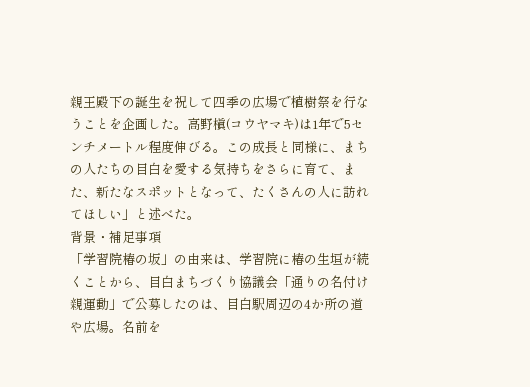親王殿下の誕生を祝して四季の広場で植樹祭を行なうことを企画した。高野槇(コウヤマキ)は1年で5センチメートル程度伸びる。この成長と同様に、まちの人たちの目白を愛する気持ちをさらに育て、また、新たなスポットとなって、たくさんの人に訪れてほしい」と述べた。
背景・補足事項
「学習院椿の坂」の由来は、学習院に椿の生垣が続くことから、目白まちづくり協議会「通りの名付け親運動」で公募したのは、目白駅周辺の4か所の道や広場。名前を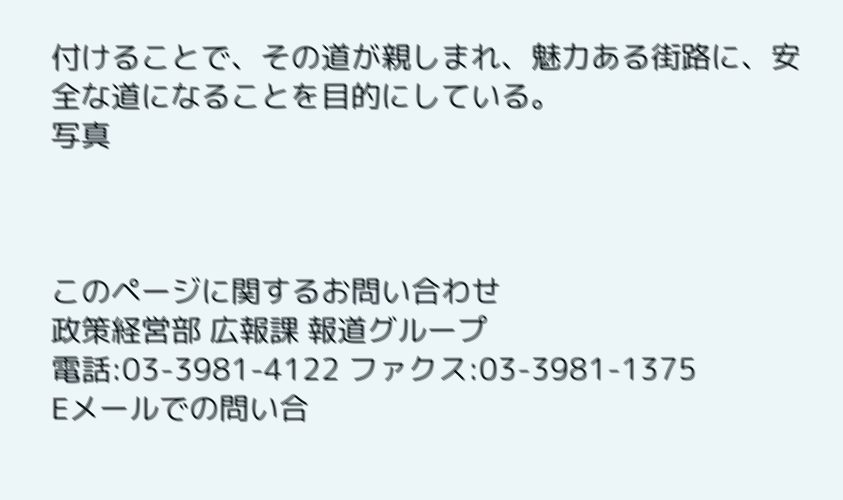付けることで、その道が親しまれ、魅力ある街路に、安全な道になることを目的にしている。
写真



このページに関するお問い合わせ
政策経営部 広報課 報道グループ
電話:03-3981-4122 ファクス:03-3981-1375
Eメールでの問い合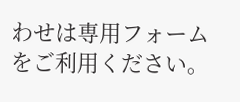わせは専用フォームをご利用ください。